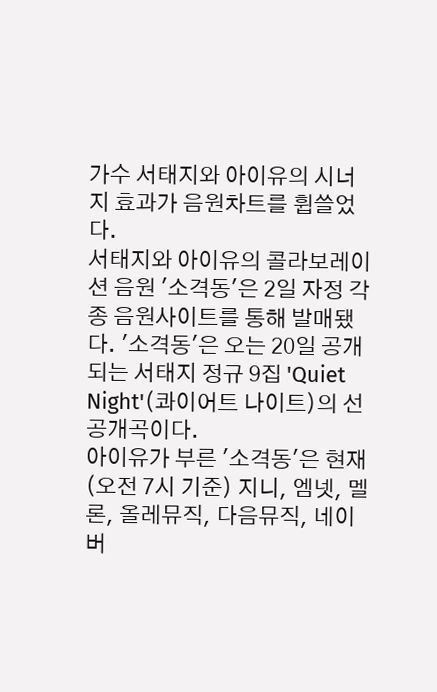가수 서태지와 아이유의 시너지 효과가 음원차트를 휩쓸었다.
서태지와 아이유의 콜라보레이션 음원 '소격동'은 2일 자정 각종 음원사이트를 통해 발매됐다. '소격동'은 오는 20일 공개되는 서태지 정규 9집 'Quiet Night'(콰이어트 나이트)의 선공개곡이다.
아이유가 부른 '소격동'은 현재(오전 7시 기준) 지니, 엠넷, 멜론, 올레뮤직, 다음뮤직, 네이버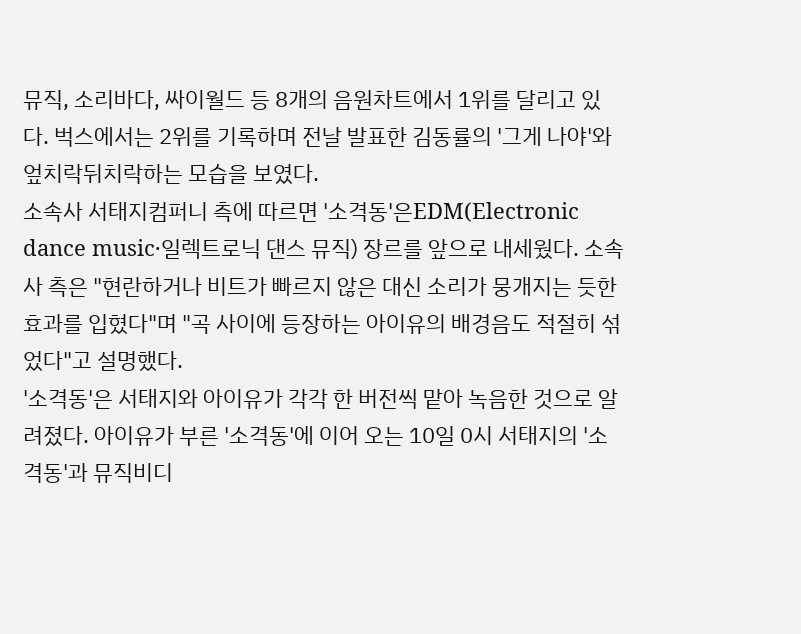뮤직, 소리바다, 싸이월드 등 8개의 음원차트에서 1위를 달리고 있다. 벅스에서는 2위를 기록하며 전날 발표한 김동률의 '그게 나야'와 엎치락뒤치락하는 모습을 보였다.
소속사 서태지컴퍼니 측에 따르면 '소격동'은EDM(Electronic dance music·일렉트로닉 댄스 뮤직) 장르를 앞으로 내세웠다. 소속사 측은 "현란하거나 비트가 빠르지 않은 대신 소리가 뭉개지는 듯한 효과를 입혔다"며 "곡 사이에 등장하는 아이유의 배경음도 적절히 섞었다"고 설명했다.
'소격동'은 서태지와 아이유가 각각 한 버전씩 맡아 녹음한 것으로 알려졌다. 아이유가 부른 '소격동'에 이어 오는 10일 0시 서태지의 '소격동'과 뮤직비디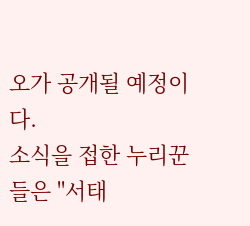오가 공개될 예정이다.
소식을 접한 누리꾼들은 "서태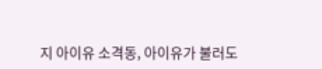지 아이유 소격동, 아이유가 불러도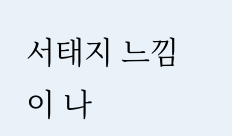서태지 느낌이 나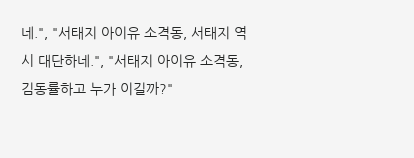네.", "서태지 아이유 소격동, 서태지 역시 대단하네.", "서태지 아이유 소격동, 김동률하고 누가 이길까?"